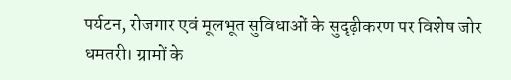पर्यटन, रोजगार एवं मूलभूत सुविधाओं के सुदृढ़ीकरण पर विशेष जोर
धमतरी। ग्रामों के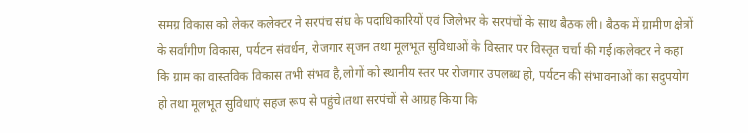समग्र विकास को लेकर कलेक्टर ने सरपंच संघ के पदाधिकारियों एवं जिलेभर के सरपंचों के साथ बैठक ली। बैठक में ग्रामीण क्षेत्रों के सर्वांगीण विकास, पर्यटन संवर्धन, रोजगार सृजन तथा मूलभूत सुविधाओं के विस्तार पर विस्तृत चर्चा की गई।कलेक्टर ने कहा कि ग्राम का वास्तविक विकास तभी संभव है,लोगों को स्थानीय स्तर पर रोजगार उपलब्ध हो, पर्यटन की संभावनाओं का सदुपयोग हो तथा मूलभूत सुविधाएं सहज रूप से पहुंचे।तथा सरपंचों से आग्रह किया कि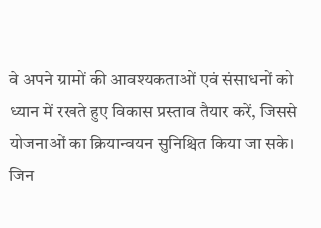वे अपने ग्रामों की आवश्यकताओं एवं संसाधनों को ध्यान में रखते हुए विकास प्रस्ताव तैयार करें, जिससे योजनाओं का क्रियान्वयन सुनिश्चित किया जा सके।
जिन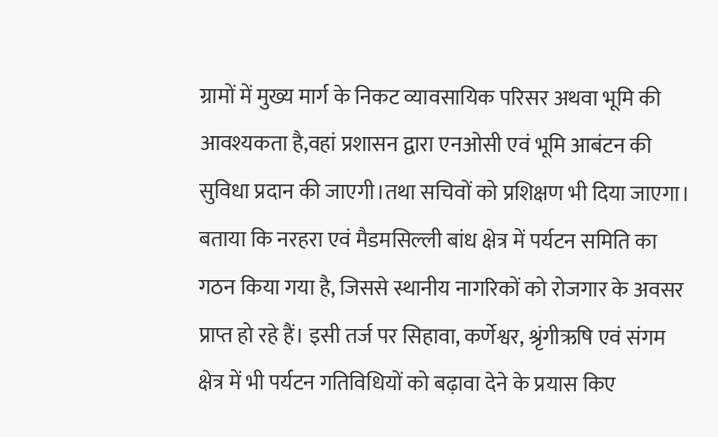ग्रामों में मुख्य मार्ग के निकट व्यावसायिक परिसर अथवा भूमि की आवश्यकता है,वहां प्रशासन द्वारा एनओसी एवं भूमि आबंटन की सुविधा प्रदान की जाएगी।तथा सचिवों को प्रशिक्षण भी दिया जाएगा। बताया कि नरहरा एवं मैडमसिल्ली बांध क्षेत्र में पर्यटन समिति का गठन किया गया है, जिससे स्थानीय नागरिकों को रोजगार के अवसर प्राप्त हो रहे हैं। इसी तर्ज पर सिहावा, कर्णेश्वर, श्रृंगीऋषि एवं संगम क्षेत्र में भी पर्यटन गतिविधियों को बढ़ावा देने के प्रयास किए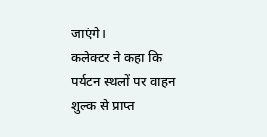जाएंगे।
कलेक्टर ने कहा कि पर्यटन स्थलों पर वाहन शुल्क से प्राप्त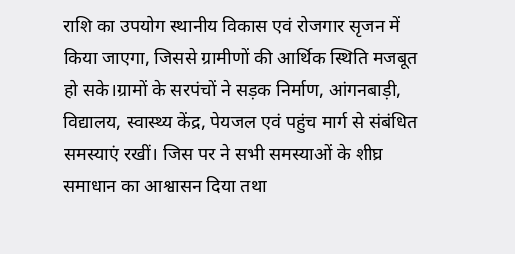राशि का उपयोग स्थानीय विकास एवं रोजगार सृजन में किया जाएगा, जिससे ग्रामीणों की आर्थिक स्थिति मजबूत हो सके।ग्रामों के सरपंचों ने सड़क निर्माण, आंगनबाड़ी, विद्यालय, स्वास्थ्य केंद्र, पेयजल एवं पहुंच मार्ग से संबंधित समस्याएं रखीं। जिस पर ने सभी समस्याओं के शीघ्र समाधान का आश्वासन दिया तथा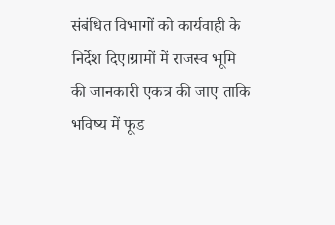संबंधित विभागों को कार्यवाही के निर्देश दिए।ग्रामों में राजस्व भूमि की जानकारी एकत्र की जाए ताकि भविष्य में फूड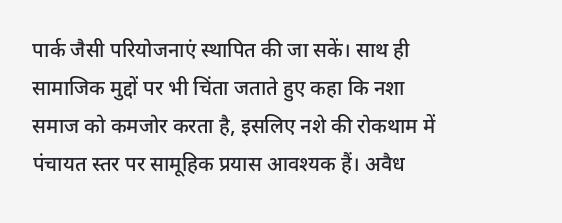पार्क जैसी परियोजनाएं स्थापित की जा सकें। साथ ही सामाजिक मुद्दों पर भी चिंता जताते हुए कहा कि नशा समाज को कमजोर करता है, इसलिए नशे की रोकथाम में पंचायत स्तर पर सामूहिक प्रयास आवश्यक हैं। अवैध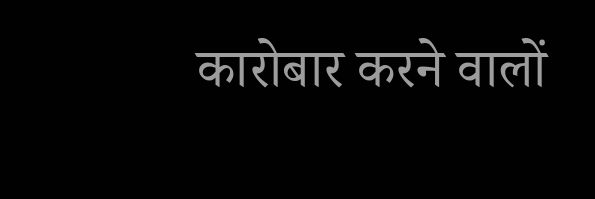कारोबार करने वालों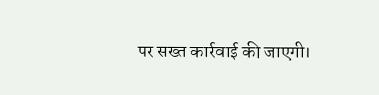पर सख्त कार्रवाई की जाएगी।